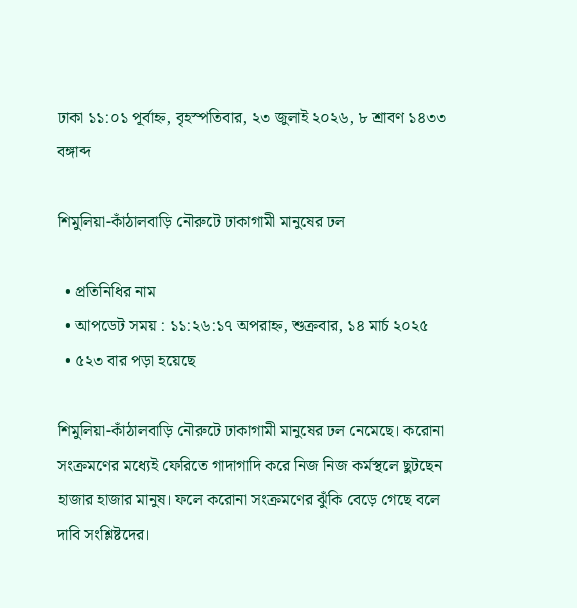ঢাকা ১১:০১ পূর্বাহ্ন, বৃহস্পতিবার, ২৩ জুলাই ২০২৬, ৮ শ্রাবণ ১৪৩৩ বঙ্গাব্দ

শিমুলিয়া-কাঁঠালবাড়ি নৌরুটে ঢাকাগামী মানুষের ঢল

  • প্রতিনিধির নাম
  • আপডেট সময় : ১১:২৬:১৭ অপরাহ্ন, শুক্রবার, ১৪ মার্চ ২০২৫
  • ৫২৩ বার পড়া হয়েছে

শিমুলিয়া-কাঁঠালবাড়ি নৌরুটে ঢাকাগামী মানুষের ঢল নেমেছে। করোনা সংক্রমণের মধ্যেই ফেরিতে গাদাগাদি করে নিজ নিজ কর্মস্থলে ছুটছেন হাজার হাজার মানুষ। ফলে করোনা সংক্রমণের ঝুঁকি বেড়ে গেছে বলে দাবি সংশ্লিষ্টদের।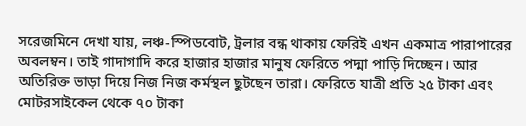সরেজমিনে দেখা যায়, লঞ্চ-স্পিডবোট, ট্রলার বন্ধ থাকায় ফেরিই এখন একমাত্র পারাপারের অবলম্বন। তাই গাদাগাদি করে হাজার হাজার মানুষ ফেরিতে পদ্মা পাড়ি দিচ্ছেন। আর অতিরিক্ত ভাড়া দিয়ে নিজ নিজ কর্মস্থল ছুটছেন তারা। ফেরিতে যাত্রী প্রতি ২৫ টাকা এবং মোটরসাইকেল থেকে ৭০ টাকা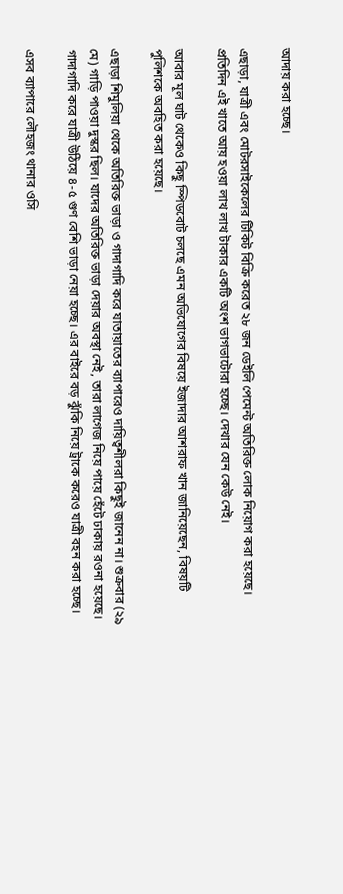আদায় করা হচ্ছে।

এছাড়া, যাত্রী এবং মোটরসাইকেলের টিকিট বিক্রি করেত ২৮ জন ডেইলি পেমেন্ট অতিরিক্ত লোক নিয়োগ করা হয়েছে। প্রতিদিন এই খাতে আয় হওয়া লাখ লাখ টাকার একটি অংশ ভাগভাটোরা হচ্ছে। দেখার যেন কেউ নেই।

আবার মূল ঘাট থেকেও কিছু স্পিডবোট চলছে এমন অভিযোগের বিষয়ে ইজাদার আশরাফ খান জানিয়েছেন, বিষয়টি পুলিশকে অবহিত করা হয়েছে।

এছাড়া শিমুলিয়া থেকে অতিরিক্ত ভাড়া ও গাদাগাদি করে যাতায়াতের ব্যাপারেও দায়িত্বশীলরা কিছুই জানেন না। শুক্রবার (২৯ মে) গাড়ি পাওয়া দুস্কর ছিল। যাদের অতিরিক্ত ভাড়া দেয়ার অবস্থা নেই, তারা লাগেজ নিয়ে পায়ে হেঁটে ঢাকায় রওনা হয়েছে। গাদাগাদি করে যাত্রী উঠিয়ে ৪-৫ গুণ বেশি ভাড়া নেয়া হচ্ছে। এর বাইরে বড় ঝুঁকি নিয়ে ট্রাকে করেও যাত্রী বহন করা হচ্ছে।

এসব ব্যাপারে লৌহজং থানার ওসি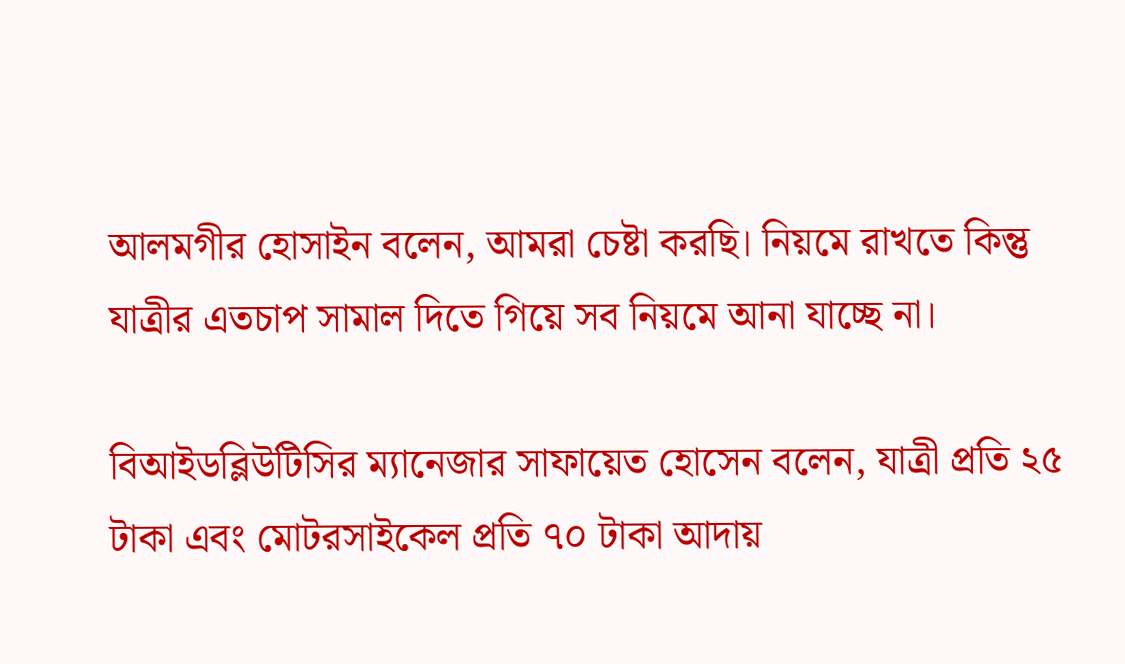আলমগীর হোসাইন বলেন, আমরা চেষ্টা করছি। নিয়মে রাখতে কিন্তু যাত্রীর এতচাপ সামাল দিতে গিয়ে সব নিয়মে আনা যাচ্ছে না।

বিআইডব্লিউটিসির ম্যানেজার সাফায়েত হোসেন বলেন, যাত্রী প্রতি ২৫ টাকা এবং মোটরসাইকেল প্রতি ৭০ টাকা আদায়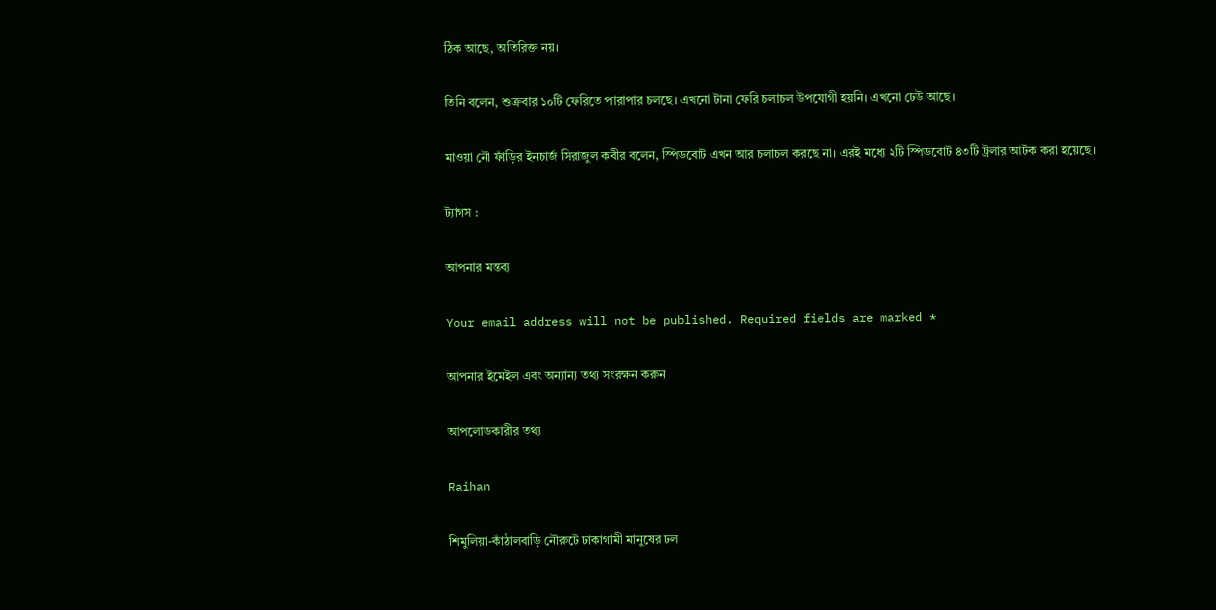ঠিক আছে, অতিরিক্ত নয়।

তিনি বলেন, শুক্রবার ১০টি ফেরিতে পারাপার চলছে। এখনো টানা ফেরি চলাচল উপযোগী হয়নি। এখনো ঢেউ আছে।

মাওয়া নৌ ফাঁড়ির ইনচার্জ সিরাজুল কবীর বলেন, স্পিডবোট এখন আর চলাচল করছে না। এরই মধ্যে ২টি স্পিডবোট ৪৩টি ট্রলার আটক করা হয়েছে।

ট্যাগস :

আপনার মন্তব্য

Your email address will not be published. Required fields are marked *

আপনার ইমেইল এবং অন্যান্য তথ্য সংরক্ষন করুন

আপলোডকারীর তথ্য

Raihan

শিমুলিয়া-কাঁঠালবাড়ি নৌরুটে ঢাকাগামী মানুষের ঢল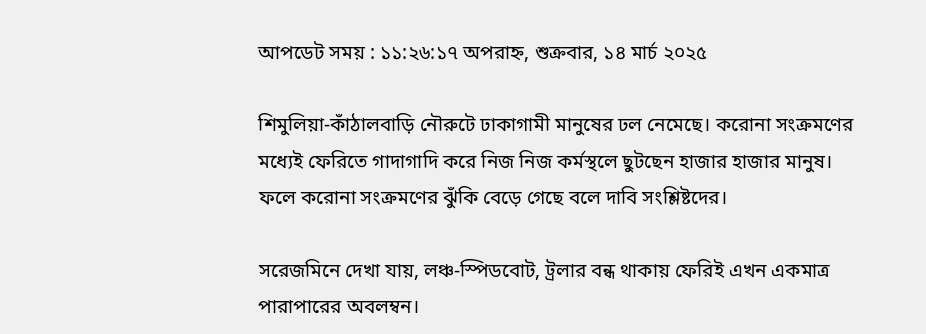আপডেট সময় : ১১:২৬:১৭ অপরাহ্ন, শুক্রবার, ১৪ মার্চ ২০২৫

শিমুলিয়া-কাঁঠালবাড়ি নৌরুটে ঢাকাগামী মানুষের ঢল নেমেছে। করোনা সংক্রমণের মধ্যেই ফেরিতে গাদাগাদি করে নিজ নিজ কর্মস্থলে ছুটছেন হাজার হাজার মানুষ। ফলে করোনা সংক্রমণের ঝুঁকি বেড়ে গেছে বলে দাবি সংশ্লিষ্টদের।

সরেজমিনে দেখা যায়, লঞ্চ-স্পিডবোট, ট্রলার বন্ধ থাকায় ফেরিই এখন একমাত্র পারাপারের অবলম্বন।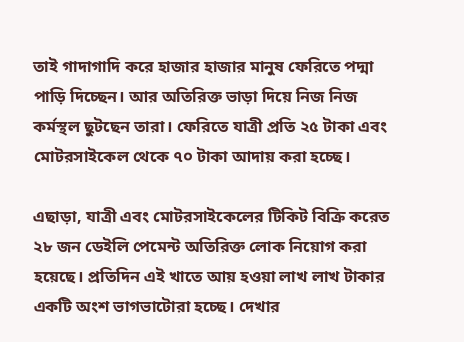তাই গাদাগাদি করে হাজার হাজার মানুষ ফেরিতে পদ্মা পাড়ি দিচ্ছেন। আর অতিরিক্ত ভাড়া দিয়ে নিজ নিজ কর্মস্থল ছুটছেন তারা। ফেরিতে যাত্রী প্রতি ২৫ টাকা এবং মোটরসাইকেল থেকে ৭০ টাকা আদায় করা হচ্ছে।

এছাড়া, যাত্রী এবং মোটরসাইকেলের টিকিট বিক্রি করেত ২৮ জন ডেইলি পেমেন্ট অতিরিক্ত লোক নিয়োগ করা হয়েছে। প্রতিদিন এই খাতে আয় হওয়া লাখ লাখ টাকার একটি অংশ ভাগভাটোরা হচ্ছে। দেখার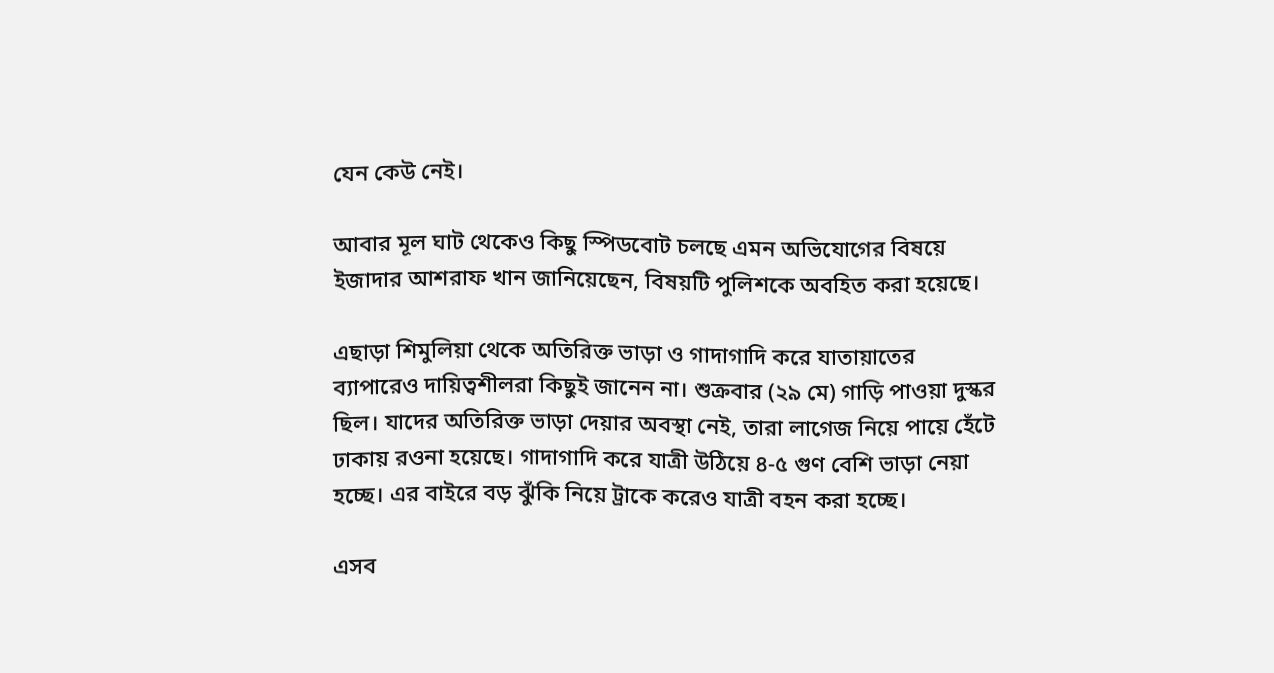যেন কেউ নেই।

আবার মূল ঘাট থেকেও কিছু স্পিডবোট চলছে এমন অভিযোগের বিষয়ে ইজাদার আশরাফ খান জানিয়েছেন, বিষয়টি পুলিশকে অবহিত করা হয়েছে।

এছাড়া শিমুলিয়া থেকে অতিরিক্ত ভাড়া ও গাদাগাদি করে যাতায়াতের ব্যাপারেও দায়িত্বশীলরা কিছুই জানেন না। শুক্রবার (২৯ মে) গাড়ি পাওয়া দুস্কর ছিল। যাদের অতিরিক্ত ভাড়া দেয়ার অবস্থা নেই, তারা লাগেজ নিয়ে পায়ে হেঁটে ঢাকায় রওনা হয়েছে। গাদাগাদি করে যাত্রী উঠিয়ে ৪-৫ গুণ বেশি ভাড়া নেয়া হচ্ছে। এর বাইরে বড় ঝুঁকি নিয়ে ট্রাকে করেও যাত্রী বহন করা হচ্ছে।

এসব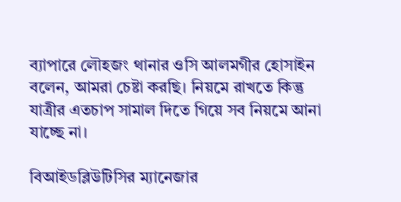ব্যাপারে লৌহজং থানার ওসি আলমগীর হোসাইন বলেন, আমরা চেষ্টা করছি। নিয়মে রাখতে কিন্তু যাত্রীর এতচাপ সামাল দিতে গিয়ে সব নিয়মে আনা যাচ্ছে না।

বিআইডব্লিউটিসির ম্যানেজার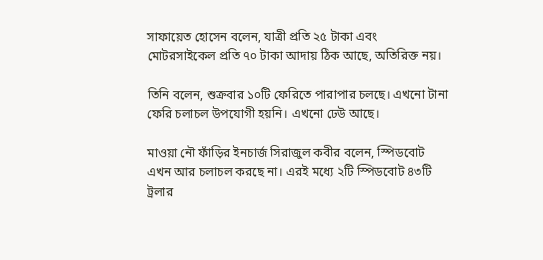সাফায়েত হোসেন বলেন, যাত্রী প্রতি ২৫ টাকা এবং মোটরসাইকেল প্রতি ৭০ টাকা আদায় ঠিক আছে, অতিরিক্ত নয়।

তিনি বলেন, শুক্রবার ১০টি ফেরিতে পারাপার চলছে। এখনো টানা ফেরি চলাচল উপযোগী হয়নি। এখনো ঢেউ আছে।

মাওয়া নৌ ফাঁড়ির ইনচার্জ সিরাজুল কবীর বলেন, স্পিডবোট এখন আর চলাচল করছে না। এরই মধ্যে ২টি স্পিডবোট ৪৩টি ট্রলার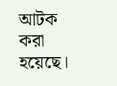আটক করা হয়েছে।